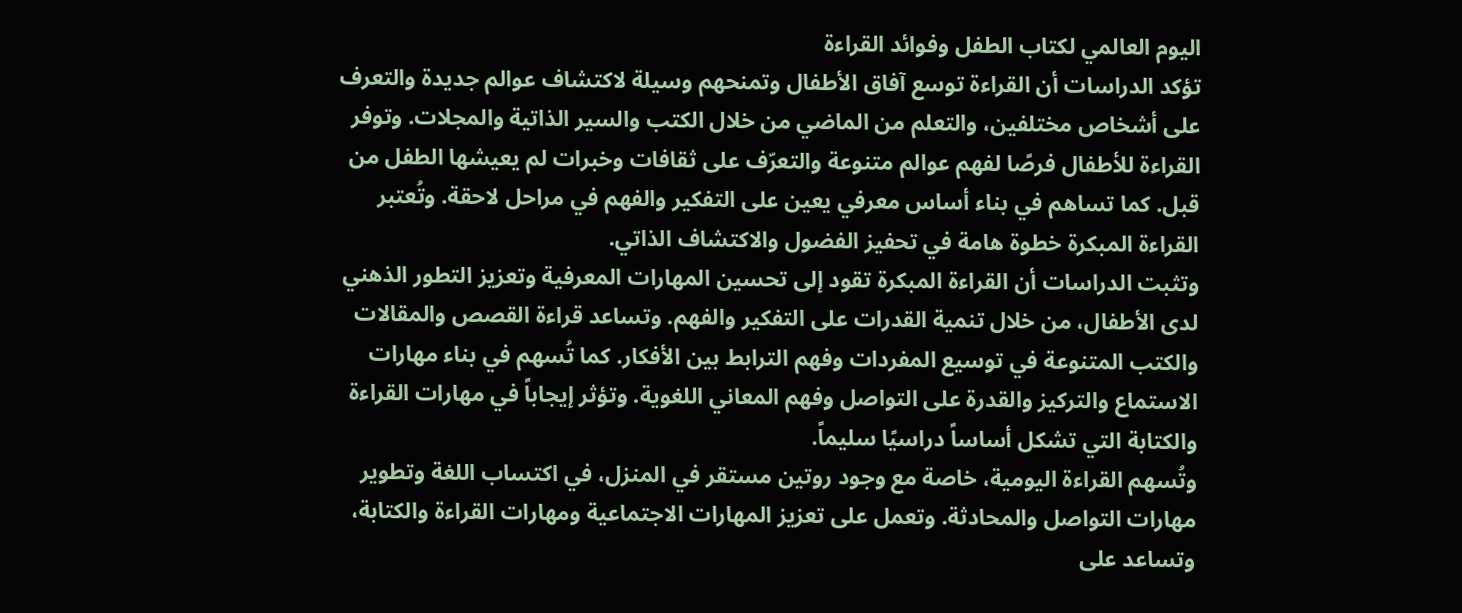اليوم العالمي لكتاب الطفل وفوائد القراءة
تؤكد الدراسات أن القراءة توسع آفاق الأطفال وتمنحهم وسيلة لاكتشاف عوالم جديدة والتعرف على أشخاص مختلفين، والتعلم من الماضي من خلال الكتب والسير الذاتية والمجلات. وتوفر القراءة للأطفال فرصًا لفهم عوالم متنوعة والتعرّف على ثقافات وخبرات لم يعيشها الطفل من قبل. كما تساهم في بناء أساس معرفي يعين على التفكير والفهم في مراحل لاحقة. وتُعتبر القراءة المبكرة خطوة هامة في تحفيز الفضول والاكتشاف الذاتي.
وتثبت الدراسات أن القراءة المبكرة تقود إلى تحسين المهارات المعرفية وتعزيز التطور الذهني لدى الأطفال، من خلال تنمية القدرات على التفكير والفهم. وتساعد قراءة القصص والمقالات والكتب المتنوعة في توسيع المفردات وفهم الترابط بين الأفكار. كما تُسهم في بناء مهارات الاستماع والتركيز والقدرة على التواصل وفهم المعاني اللغوية. وتؤثر إيجاباً في مهارات القراءة والكتابة التي تشكل أساساً دراسيًا سليماً.
وتُسهم القراءة اليومية، خاصة مع وجود روتين مستقر في المنزل، في اكتساب اللغة وتطوير مهارات التواصل والمحادثة. وتعمل على تعزيز المهارات الاجتماعية ومهارات القراءة والكتابة، وتساعد على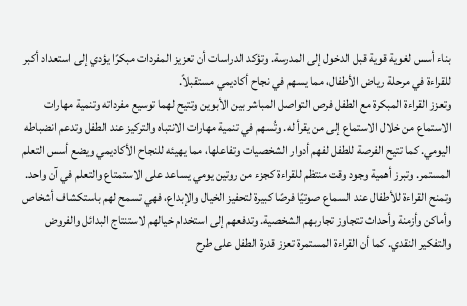بناء أسس لغوية قوية قبل الدخول إلى المدرسة. وتؤكد الدراسات أن تعزيز المفردات مبكرًا يؤدي إلى استعداد أكبر للقراءة في مرحلة رياض الأطفال، مما يسهم في نجاح أكاديمي مستقبلاً.
وتعزز القراءة المبكرة مع الطفل فرص التواصل المباشر بين الأبوين وتتيح لهما توسيع مفرداته وتنمية مهارات الاستماع من خلال الاستماع إلى من يقرأ له. وتُسهم في تنمية مهارات الانتباه والتركيز عند الطفل وتدعم انضباطه اليومي. كما تتيح الفرصة للطفل لفهم أدوار الشخصيات وتفاعلها، مما يهيئه للنجاح الأكاديمي ويضع أسس التعلم المستمر. وتبرز أهمية وجود وقت منتظم للقراءة كجزء من روتين يومي يساعد على الاستمتاع والتعلم في آن واحد.
وتمنح القراءة للأطفال عند السماع صوتيًا فرصًا كبيرة لتحفيز الخيال والإبداع، فهي تسمح لهم باستكشاف أشخاص وأماكن وأزمنة وأحداث تتجاوز تجاربهم الشخصية. وتدفعهم إلى استخدام خيالهم لاستنتاج البدائل والفروض والتفكير النقدي. كما أن القراءة المستمرة تعزز قدرة الطفل على طرح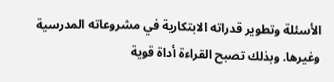الأسئلة وتطوير قدراته الابتكارية في مشروعاته المدرسية وغيرها. وبذلك تصبح القراءة أداة قوية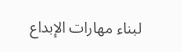لبناء مهارات الإبداع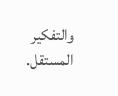والتفكير المستقل.